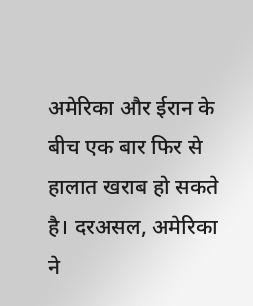अमेरिका और ईरान के बीच एक बार फिर से हालात खराब हो सकते है। दरअसल, अमेरिका ने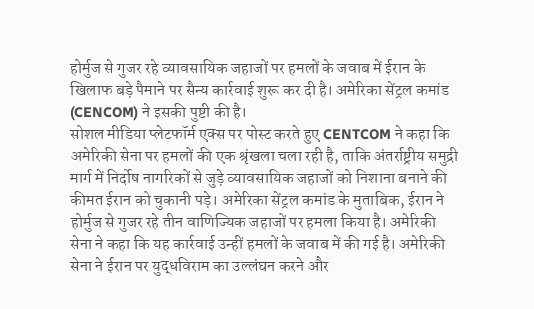होर्मुज से गुजर रहे व्यावसायिक जहाजों पर हमलों के जवाब में ईरान के खिलाफ बड़े पैमाने पर सैन्य कार्रवाई शुरू कर दी है। अमेरिका सेंट्रल कमांड (CENCOM) ने इसकी पुष्टी की है।
सोशल मीडिया प्लेटफॉर्म एक्स पर पोस्ट करते हुए CENTCOM ने कहा कि अमेरिकी सेना पर हमलों की एक श्रृंखला चला रही है, ताकि अंतर्राष्ट्रीय समुद्री मार्ग में निर्दोष नागरिकों से जुड़े व्यावसायिक जहाजों को निशाना बनाने की कीमत ईरान को चुकानी पड़े। अमेरिका सेंट्रल कमांड के मुताबिक, ईरान ने होर्मुज से गुजर रहे तीन वाणिज्यिक जहाजों पर हमला किया है। अमेरिकी सेना ने कहा कि यह कार्रवाई उन्हीं हमलों के जवाब में की गई है। अमेरिकी सेना ने ईरान पर युद्धविराम का उल्लंघन करने और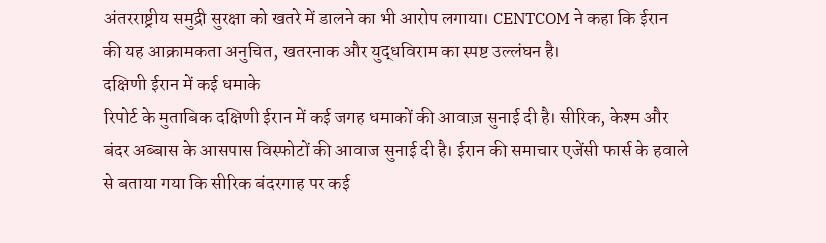अंतरराष्ट्रीय समुद्री सुरक्षा को खतरे में डालने का भी आरोप लगाया। CENTCOM ने कहा कि ईरान की यह आक्रामकता अनुचित, खतरनाक और युद्धविराम का स्पष्ट उल्लंघन है।
दक्षिणी ईरान में कई धमाके
रिपोर्ट के मुताबिक दक्षिणी ईरान में कई जगह धमाकों की आवाज़ सुनाई दी है। सीरिक, केश्म और बंदर अब्बास के आसपास विस्फोटों की आवाज सुनाई दी है। ईरान की समाचार एजेंसी फार्स के हवाले से बताया गया कि सीरिक बंदरगाह पर कई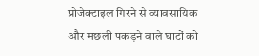प्रोजेक्टाइल गिरने से व्यावसायिक और मछली पकड़ने वाले घाटों को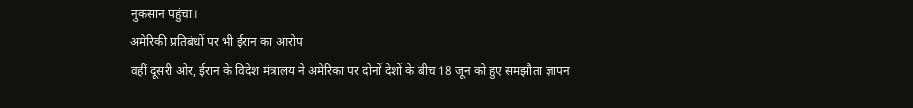नुकसान पहुंचा।
अमेरिकी प्रतिबंधों पर भी ईरान का आरोप
वहीं दूसरी ओर, ईरान के विदेश मंत्रालय ने अमेरिका पर दोनों देशों के बीच 18 जून को हुए समझौता ज्ञापन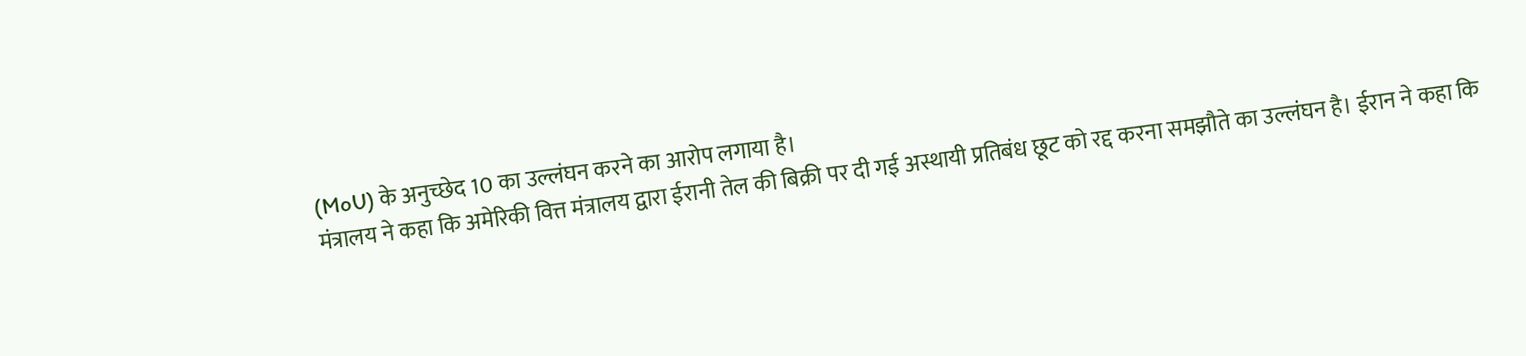(MoU) के अनुच्छेद 10 का उल्लंघन करने का आरोप लगाया है।
मंत्रालय ने कहा कि अमेरिकी वित्त मंत्रालय द्वारा ईरानी तेल की बिक्री पर दी गई अस्थायी प्रतिबंध छूट को रद्द करना समझौते का उल्लंघन है। ईरान ने कहा कि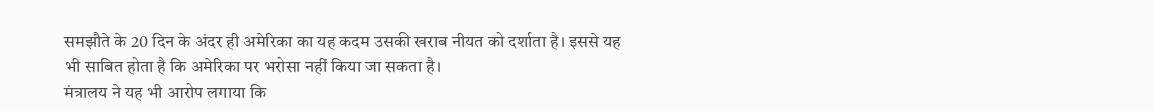समझौते के 20 दिन के अंदर ही अमेरिका का यह कदम उसकी खराब नीयत को दर्शाता है। इससे यह भी साबित होता है कि अमेरिका पर भरोसा नहीं किया जा सकता है।
मंत्रालय ने यह भी आरोप लगाया कि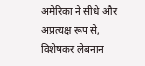अमेरिका ने सीधे और अप्रत्यक्ष रूप से, विशेषकर लेबनान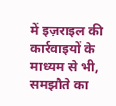में इज़राइल की कार्रवाइयों के माध्यम से भी, समझौते का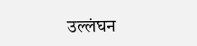उल्लंघन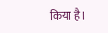किया है।